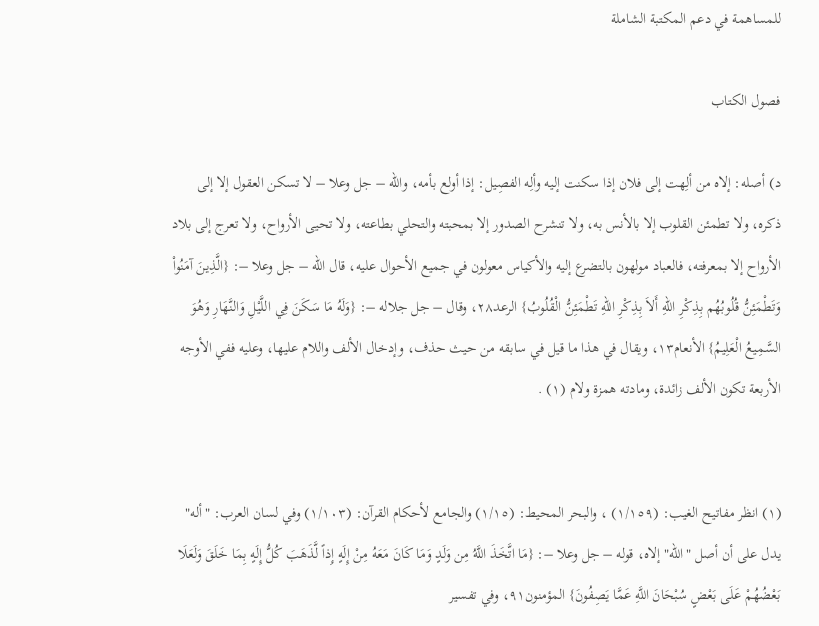للمساهمة في دعم المكتبة الشاملة

فصول الكتاب

د) أصله: إلاه من ألِهت إلى فلان إذا سكنت إليه وألِه الفصِيل: إذا أولع بأمه، والله – جل وعلا – لا تسكن العقول إلا إلى ذكره، ولا تطمئن القلوب إلا بالأنس به، ولا تنشرح الصدور إلا بمحبته والتحلي بطاعته، ولا تحيى الأرواح، ولا تعرج إلى بلاد الأرواح إلا بمعرفته، فالعباد مولهون بالتضرع إليه والأكياس معولون في جميع الأحوال عليه، قال الله – جل وعلا –: {الَّذِينَ آمَنُواْ وَتَطْمَئِنُّ قُلُوبُهُم بِذِكْرِ اللهِ أَلاَ بِذِكْرِ اللهِ تَطْمَئِنُّ الْقُلُوبُ} الرعد٢٨، وقال – جل جلاله –: {وَلَهُ مَا سَكَنَ فِي اللَّيْلِ وَالنَّهَارِ وَهُوَ السَّمِيعُ الْعَلِيمُ} الأنعام١٣، ويقال في هذا ما قيل في سابقه من حيث حذف، وإدخال الألف واللام عليها، وعليه ففي الأوجه الأربعة تكون الألف زائدة، ومادته همزة ولام (١) .


(١) انظر مفاتيح الغيب: (١/١٥٩) ، والبحر المحيط: (١/١٥) والجامع لأحكام القرآن: (١/١٠٣) وفي لسان العرب: "أله" يدل على أن أصل "الله" إلاه، قوله – جل وعلا –: {مَا اتَّخَذَ اللَّهُ مِن وَلَدٍ وَمَا كَانَ مَعَهُ مِنْ إِلَهٍ إِذاً لَّذَهَبَ كُلُّ إِلَهٍ بِمَا خَلَقَ وَلَعَلَا بَعْضُهُمْ عَلَى بَعْضٍ سُبْحَانَ اللَّهِ عَمَّا يَصِفُونَ} المؤمنون٩١، وفي تفسير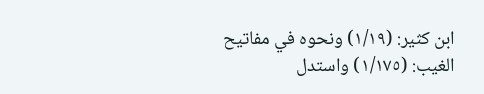ابن كثير: (١/١٩) ونحوه في مفاتيح الغيب: (١/١٧٥) واستدل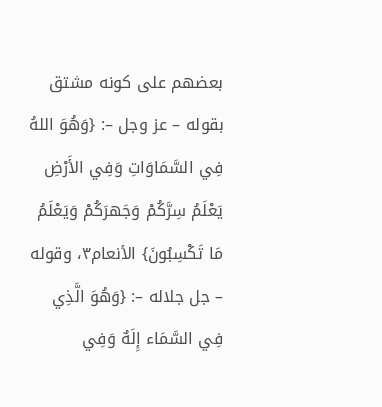بعضهم على كونه مشتق بقوله – عز وجل –: {وَهُوَ اللهُ فِي السَّمَاوَاتِ وَفِي الأَرْضِ يَعْلَمُ سِرَّكُمْ وَجَهرَكُمْ وَيَعْلَمُ مَا تَكْسِبُونَ} الأنعام٣، وقوله – جل جلاله –: {وَهُوَ الَّذِي فِي السَّمَاء إِلَهٌ وَفِي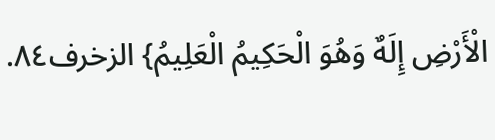الْأَرْضِ إِلَهٌ وَهُوَ الْحَكِيمُ الْعَلِيمُ} الزخرف٨٤.